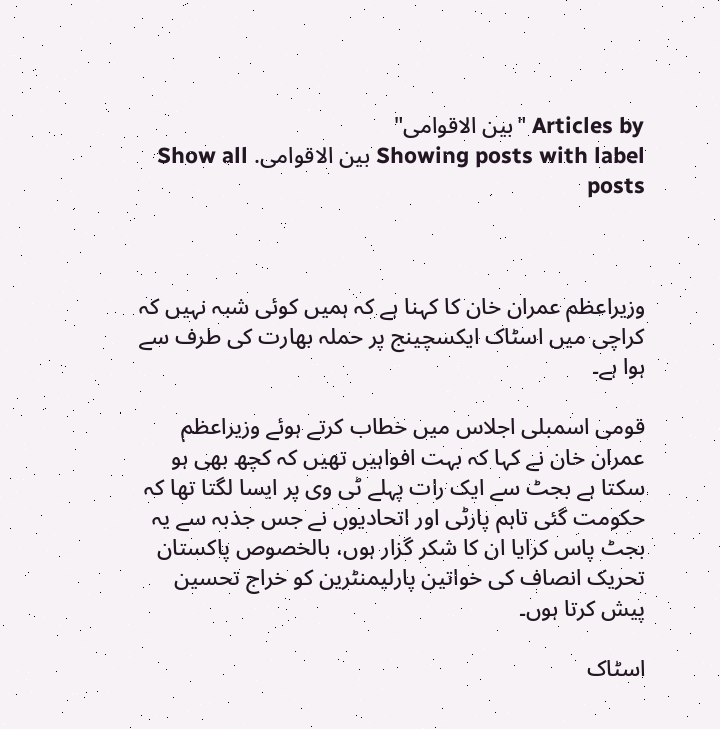Articles by "بین الاقوامی"
Showing posts with label بین الاقوامی. Show all posts



وزیراعظم عمران خان کا کہنا ہے کہ ہمیں کوئی شبہ نہیں کہ کراچی میں اسٹاک ایکسچینج پر حملہ بھارت کی طرف سے ہوا ہے۔

قومی اسمبلی اجلاس میں خطاب کرتے ہوئے وزیراعظم عمران خان نے کہا کہ بہت افواہیں تھیں کہ کچھ بھی ہو سکتا ہے بجٹ سے ایک رات پہلے ٹی وی پر ایسا لگتا تھا کہ حکومت گئی تاہم پارٹی اور اتحادیوں نے جس جذبہ سے یہ بجٹ پاس کرایا ان کا شکر گزار ہوں، بالخصوص پاکستان تحریک انصاف کی خواتین پارلیمنٹرین کو خراج تحسین پیش کرتا ہوں۔

اسٹاک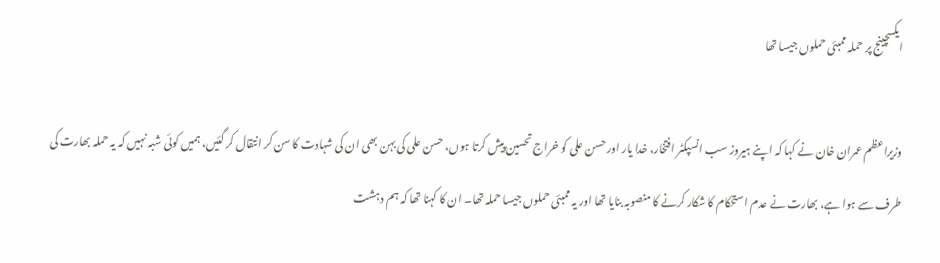ایکسچینج پر حملہ ممبئی حملوں جیسا تھا

وزیراعظم عمران خان نے کہا کہ اپنے ہیروز سب انسپکٹر افتخار، خدا یار اور حسن علی کو خراج تحسین پیش کرتا ہوں، حسن علی کی بہن بھی ان کی شہادت کا سن کر انتقال کر گئیں، ہمیں کوئی شبہ نہیں کہ یہ حملہ بھارت کی طرف سے ہوا ہے، بھارت نے عدم استحکام کا شکار کرنے کا منصوبہ بنایا تھا اور یہ ممبئی حملوں جیسا حملہ تھا۔ ان کا کہنا تھا کہ ہم دہشت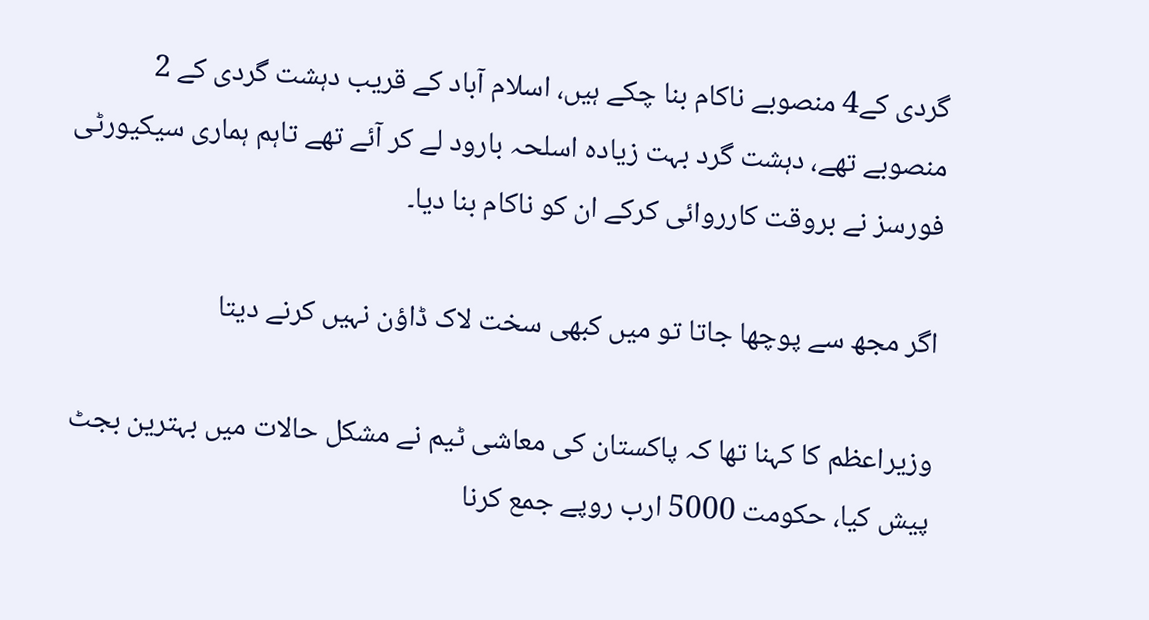گردی کے4 منصوبے ناکام بنا چکے ہیں، اسلام آباد کے قریب دہشت گردی کے 2  منصوبے تھے، دہشت گرد بہت زیادہ اسلحہ بارود لے کر آئے تھے تاہم ہماری سیکیورٹی فورسز نے بروقت کارروائی کرکے ان کو ناکام بنا دیا۔

اگر مجھ سے پوچھا جاتا تو میں کبھی سخت لاک ڈاؤن نہیں کرنے دیتا

وزیراعظم کا کہنا تھا کہ پاکستان کی معاشی ٹیم نے مشکل حالات میں بہترین بجٹ پیش کیا، حکومت 5000 ارب روپے جمع کرنا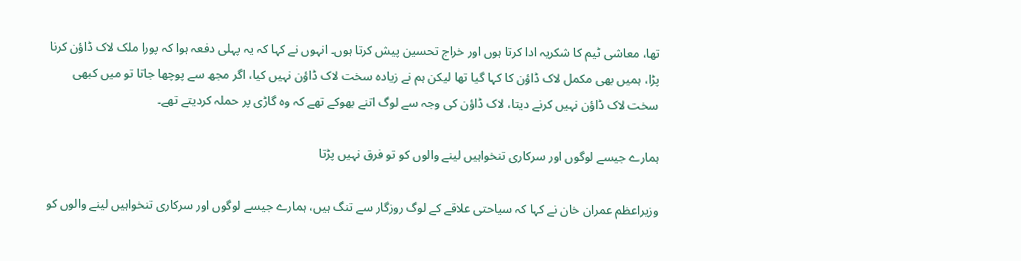تھا، معاشی ٹیم کا شکریہ ادا کرتا ہوں اور خراج تحسین پیش کرتا ہوں۔ انہوں نے کہا کہ یہ پہلی دفعہ ہوا کہ پورا ملک لاک ڈاؤن کرنا پڑا، ہمیں بھی مکمل لاک ڈاؤن کا کہا گیا تھا لیکن ہم نے زیادہ سخت لاک ڈاؤن نہیں کیا، اگر مجھ سے پوچھا جاتا تو میں کبھی سخت لاک ڈاؤن نہیں کرنے دیتا، لاک ڈاؤن کی وجہ سے لوگ اتنے بھوکے تھے کہ وہ گاڑی پر حملہ کردیتے تھے۔

ہمارے جیسے لوگوں اور سرکاری تنخواہیں لینے والوں کو تو فرق نہیں پڑتا

وزیراعظم عمران خان نے کہا کہ سیاحتی علاقے کے لوگ روزگار سے تنگ ہیں، ہمارے جیسے لوگوں اور سرکاری تنخواہیں لینے والوں کو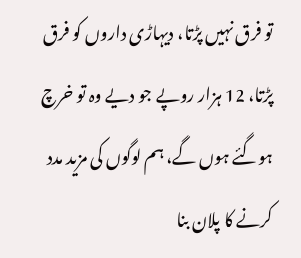تو فرق نہیں پڑتا، دیہاڑی داروں کو فرق پڑتا، 12 ہزار روپے جو دیے وہ تو خرچ ہوگئے ہوں گے، ہم لوگوں کی مزید مدد کرنے کا پلان بنا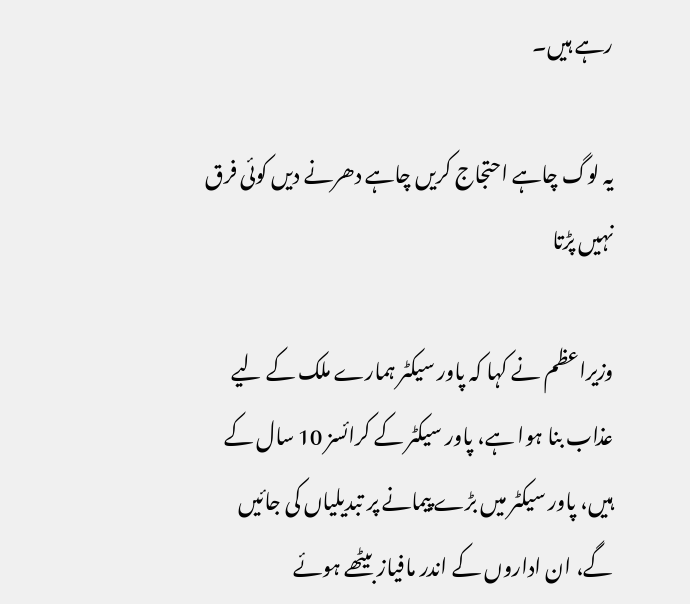رہے ہیں۔

یہ لوگ چاہے احتجاج کریں چاہے دھرنے دیں کوئی فرق نہیں پڑتا

وزیراعظم نے کہا کہ پاور سیکٹر ہمارے ملک کے لیے عذاب بنا ہوا ہے، پاور سیکٹر کے کرائسز 10 سال کے ہیں، پاور سیکٹر میں بڑے پیمانے پر تبدیلیاں کی جائیں گے، ان اداروں کے اندر مافیاز بیٹھے ہوئے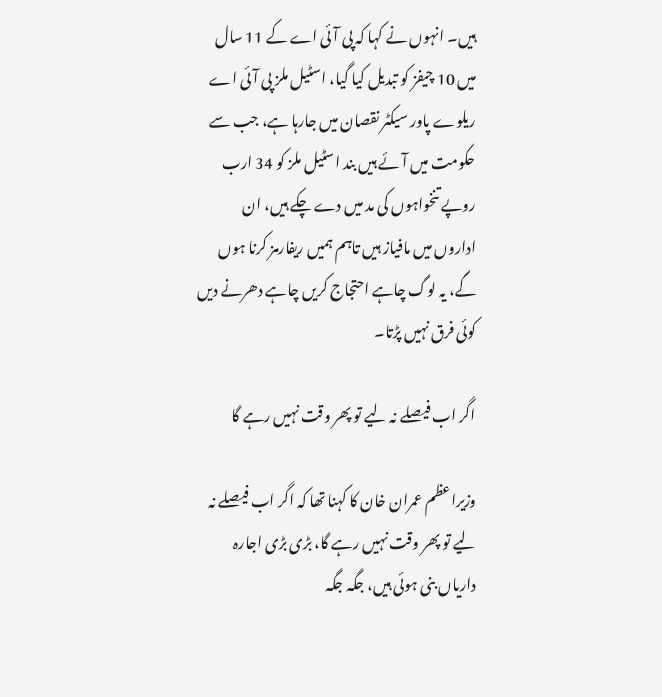ہیں۔ انہوں نے کہا کہ پی آئی اے کے 11 سال میں 10 چیفز کو تبدیل کیا گیا، اسٹیل ملز پی آئی اے ریلوے پاور سیکٹر نقصان میں جارہا ہے، جب سے حکومت میں آئے ہیں بند اسٹیل ملز کو 34 ارب روپے تنخواہوں کی مد میں دے چکے ہیں، ان اداروں میں مافیاز ہیں تاہم ہمیں ریفارمز کرنا ہوں گے، یہ لوگ چاہے احتجاج کریں چاہے دھرنے دیں کوئی فرق نہیں پڑتا۔

اگر اب فیصلے نہ لیے تو پھر وقت نہیں رہے گا

وزیراعظم عمران خان کا کہنا تھا کہ اگر اب فیصلے نہ لیے تو پھر وقت نہیں رہے گا، بڑی بڑی اجارہ داریاں بنی ہوئی ہیں، جگہ جگہ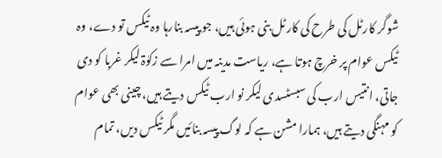شوگر کارٹل کی طرح کی کارٹل بنی ہوئی ہیں، جو پیسہ بنارہا وہ ٹیکس تو دے، وہ ٹیکس عوام پر خرچ ہوتا ہے، ریاست مدینہ میں امرا سے زکوٰۃ لیکر غربا کو دی جاتی، انتیس ارب کی سبسٹسدی لیکر نو ارب ٹیکس دیتے ہیں، چینی بھی عوام کو مہنگی دیتے ہیں، ہمارا مشن ہے کہ لوگ پیسہ بنائیں مگر ٹیکس دیں، تمام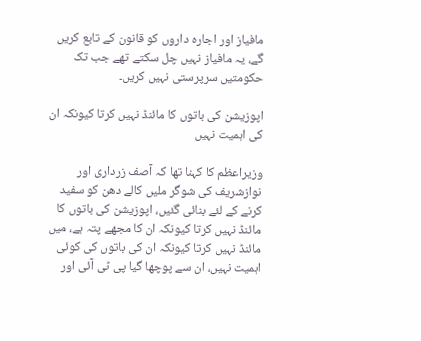مافیاز اور اجارہ داروں کو قانون کے تابع کریں گے، یہ مافیاز نہیں چل سکتے تھے جب تک حکومتیں سرپرستی نہیں کریں۔

اپوزیشن کی باتوں کا مائنڈ نہیں کرتا کیونکہ ان کی اہمیت نہیں

وزیراعظم کا کہنا تھا کہ آصف زرداری اور نوازشریف کی شوگر ملیں کالے دھن کو سفید کرنے کے لئے بنائی گئیں، اپوزیشن کی باتوں کا مائنڈ نہیں کرتا کیونکہ ان کا مجھے پتہ ہے، میں مائنڈ نہیں کرتا کیونکہ ان کی باتوں کی کوئی اہمیت نہیں، ان سے پوچھا گیا پی ٹی آئی اور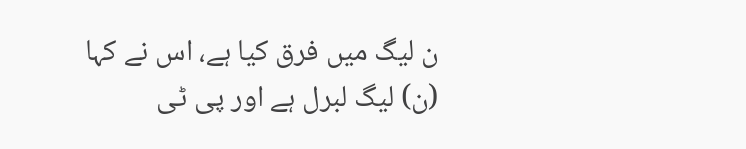ن لیگ میں فرق کیا ہے، اس نے کہا (ن) لیگ لبرل ہے اور پی ٹی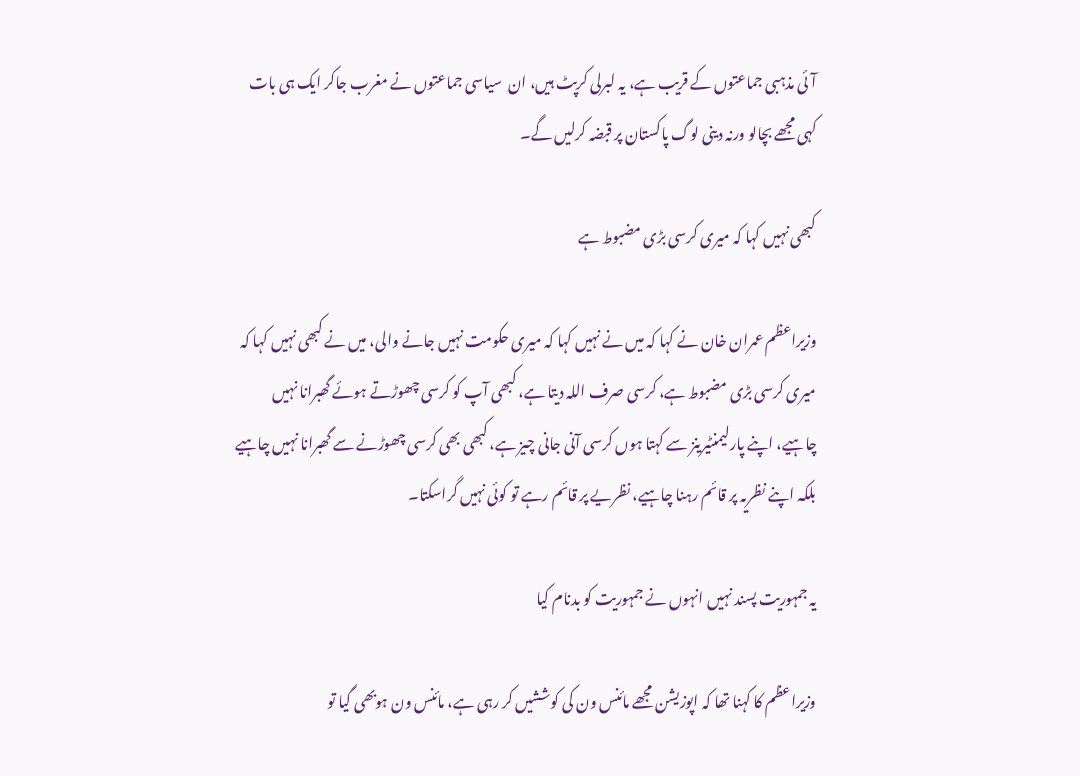آئی مذہبی جماعتوں کے قریب ہے، یہ لبرلی کرپٹ ہیں، ان  سیاسی جماعتوں نے مغرب جاکر ایک ہی بات کہی مجھے بچالو ورنہ دینی لوگ پاکستان پر قبضہ کرلیں گے۔

کبھی نہیں کہا کہ میری کرسی بڑی مضبوط ہے

وزیراعظم عمران خان نے کہا کہ میں نے نہیں کہا کہ میری حکومت نہیں جانے والی، میں نے کبھی نہیں کہا کہ میری کرسی بڑی مضبوط ہے، کرسی صرف اللہ دیتا ہے، کبھی آپ کو کرسی چھوڑتے ہوئے گھبرانا نہیں چاہیے، اپنے پارلیمنٹیرینز سے کہتا ہوں کرسی آنی جانی چیز ہے، کبھی بھی کرسی چھوڑنے سے گھبرانا نہیں چاہیے بلکہ اپنے نظریہ پر قائم رہنا چاہیے، نظریے پر قائم رہے تو کوئی نہیں گراسکتا۔

یہ جمہوریت پسند نہیں انہوں نے جمہوریت کو بدنام کیا

وزیراعظم کا کہنا تھا کہ اپوزیشن مجھے مائنس ون کی کوششیں کر رہی ہے، مائنس ون ہوبھی گیا تو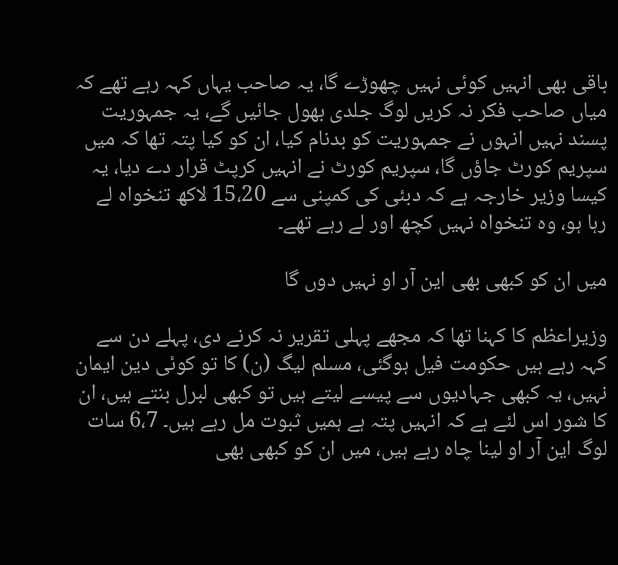باقی بھی انہیں کوئی نہیں چھوڑے گا، یہ صاحب یہاں کہہ رہے تھے کہ میاں صاحب فکر نہ کریں لوگ جلدی بھول جائیں گے، یہ جمہوریت پسند نہیں انہوں نے جمہوریت کو بدنام کیا، ان کو کیا پتہ تھا کہ میں سپریم کورٹ جاؤں گا، سپریم کورٹ نے انہیں کرپٹ قرار دے دیا، یہ کیسا وزیر خارجہ ہے کہ دبئی کی کمپنی سے 15،20 لاکھ تنخواہ لے رہا ہو، وہ تنخواہ نہیں کچھ اور لے رہے تھے۔

میں ان کو کبھی بھی این آر او نہیں دوں گا

وزیراعظم کا کہنا تھا کہ مجھے پہلی تقریر نہ کرنے دی، پہلے دن سے کہہ رہے ہیں حکومت فیل ہوگئی، مسلم لیگ (ن) کا تو کوئی دین ایمان نہیں، یہ کبھی جہادیوں سے پیسے لیتے ہیں تو کبھی لبرل بنتے ہیں، ان کا شور اس لئے ہے کہ انہیں پتہ ہے ہمیں ثبوت مل رہے ہیں۔ 6،7 سات لوگ این آر او لینا چاہ رہے ہیں، میں ان کو کبھی بھی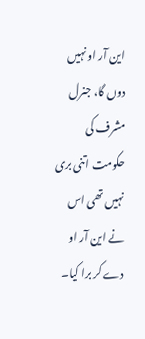این آر او نہیں دوں گا، جنرل مشرف کی حکومت اتنی بری نہیں تھی اس نے این آر او دے کر برا کیا۔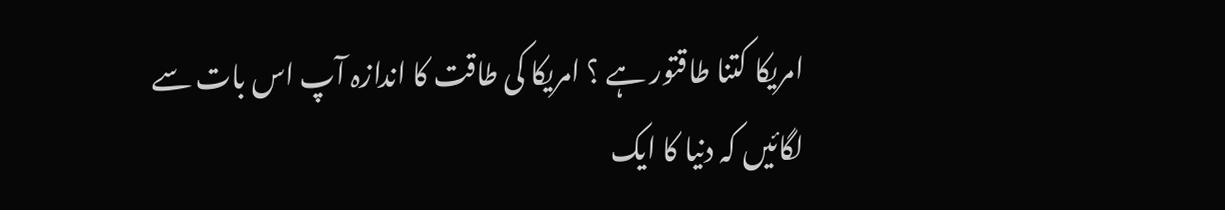امریکا کتنا طاقتور ہے ؟ امریکا کی طاقت کا اندازہ آپ اس بات سے لگائیں کہ دنیا کا ایک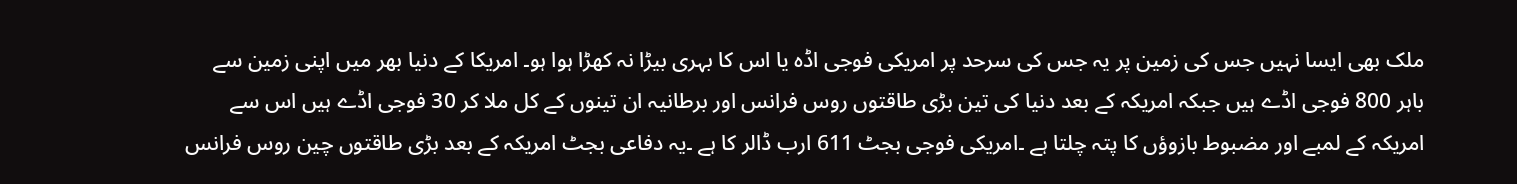ملک بھی ایسا نہیں جس کی زمین پر یہ جس کی سرحد پر امریکی فوجی اڈہ یا اس کا بہری بیڑا نہ کھڑا ہوا ہو۔ امریکا کے دنیا بھر میں اپنی زمین سے باہر 800 فوجی اڈے ہیں جبکہ امریکہ کے بعد دنیا کی تین بڑی طاقتوں روس فرانس اور برطانیہ ان تینوں کے کل ملا کر 30 فوجی اڈے ہیں اس سے امریکہ کے لمبے اور مضبوط بازوؤں کا پتہ چلتا ہے ۔امریکی فوجی بجٹ 611 ارب ڈالر کا ہے ۔یہ دفاعی بجٹ امریکہ کے بعد بڑی طاقتوں چین روس فرانس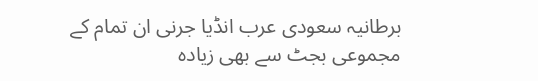برطانیہ سعودی عرب انڈیا جرنی ان تمام کے مجموعی بجٹ سے بھی زیادہ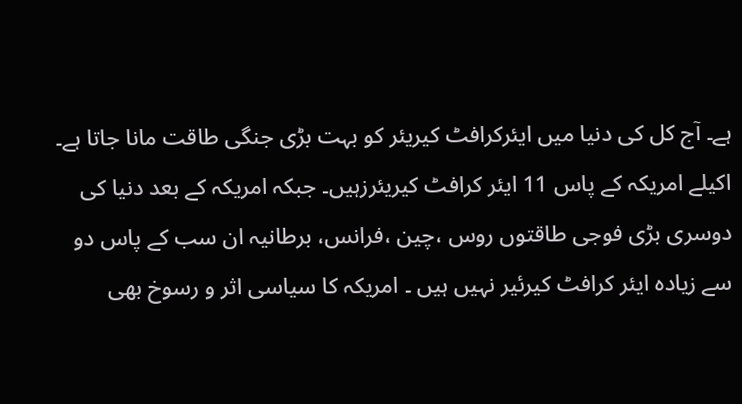ہے۔ آج کل کی دنیا میں ایئرکرافٹ کیریئر کو بہت بڑی جنگی طاقت مانا جاتا ہے۔ اکیلے امریکہ کے پاس 11 ایئر کرافٹ کیریئرزہیں۔ جبکہ امریکہ کے بعد دنیا کی دوسری بڑی فوجی طاقتوں روس ،چین ،فرانس، برطانیہ ان سب کے پاس دو سے زیادہ ایئر کرافٹ کیرئیر نہیں ہیں ۔ امریکہ کا سیاسی اثر و رسوخ بھی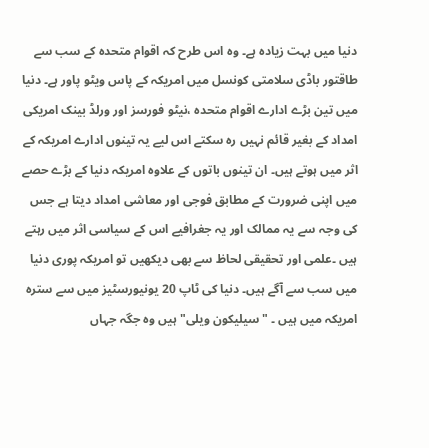دنیا میں بہت زیادہ ہے۔ وہ اس طرح کہ اقوام متحدہ کے سب سے طاقتور باڈی سلامتی کونسل میں امریکہ کے پاس ویٹو پاور ہے۔ دنیا میں تین بڑے ادارے اقوام متحدہ ،نیٹو فورسز اور ورلڈ بینک امریکی امداد کے بغیر قائم نہیں رہ سکتے اس لیے یہ تینوں ادارے امریکہ کے اثر میں ہوتے ہیں۔ ان تینوں باتوں کے علاوہ امریکہ دنیا کے بڑے حصے میں اپنی ضرورت کے مطابق فوجی اور معاشی امداد دیتا ہے جس کی وجہ سے یہ ممالک اور یہ جغرافیے اس کے سیاسی اثر میں رہتے ہیں ۔علمی اور تحقیقی لحاظ سے بھی دیکھیں تو امریکہ پوری دنیا میں سب سے آگے ہیں۔ دنیا کی ٹاپ 20 یونیورسٹیز میں سے سترہ امریکہ میں ہیں ۔ "سیلیکون ویلی" ہیں وہ جگہ جہاں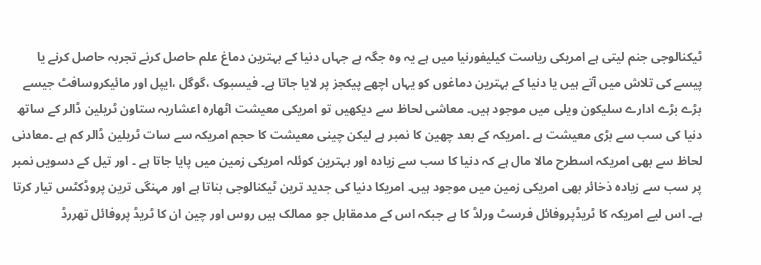ٹیکنالوجی جنم لیتی ہے امریکی ریاست کیلیفورنیا میں ہے یہ وہ جگہ ہے جہاں دنیا کے بہترین دماغ علم حاصل کرنے تجربہ حاصل کرنے یا پیسے کی تلاش میں آتے ہیں یا دنیا کے بہترین دماغوں کو یہاں اچھے پیکجز پر لایا جاتا ہے۔ فیسبوک ،گوگل ،ایپل اور مائیکروسافٹ جیسے بڑے بڑے ادارے سلیکون ویلی میں موجود ہیں۔ معاشی لحاظ سے دیکھیں تو امریکی معیشت اٹھارہ اعشاریہ ستاون ٹریلین ڈالر کے ساتھ دنیا کی سب سے بڑی معیشت ہے ۔امریکہ کے بعد چھین کا نمبر ہے لیکن چینی معیشت کا حجم امریکہ سے سات ٹریلین ڈالر کم ہے ۔معادنی لحاظ سے بھی امریکہ اسطرح مالا مال ہے کہ دنیا کا سب سے زیادہ اور بہترین کوئلہ امریکی زمین میں پایا جاتا ہے ۔ اور تیل کے دسویں نمبر پر سب سے زیادہ ذخائر بھی امریکی زمین میں موجود ہیں۔ امریکا دنیا کی جدید ترین ٹیکنالوجی بناتا ہے اور مہنگی ترین پروڈکٹس تیار کرتا ہے۔ اس لیے امریکہ کا ٹریڈپروفائل فرسٹ ورلڈ کا ہے جبکہ اس کے مدمقابل جو ممالک ہیں روس اور چین ان کا ٹریڈ پروفائل تھررڈ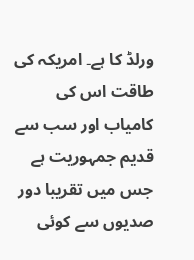ورلڈ کا ہے۔ امریکہ کی طاقت اس کی کامیاب اور سب سے قدیم جمہوریت ہے جس میں تقریبا دور صدیوں سے کوئی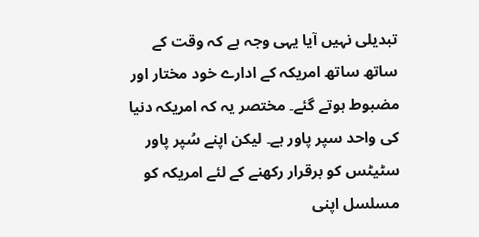تبدیلی نہیں آیا یہی وجہ ہے کہ وقت کے ساتھ ساتھ امریکہ کے ادارے خود مختار اور مضبوط ہوتے گئے۔ مختصر یہ کہ امریکہ دنیا کی واحد سپر پاور ہے۔ لیکن اپنے سُپر پاور سٹیٹس کو برقرار رکھنے کے لئے امریکہ کو مسلسل اپنی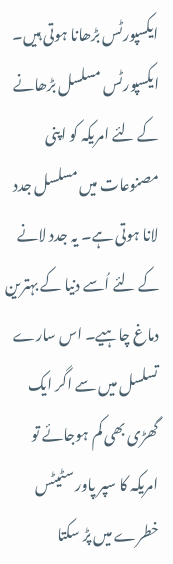ایکسپورٹس بڑھانا ہوتی ہیں۔ ایکسپورٹس مسلسل بڑھانے کے لئے امریکہ کو اپنی مصنوعات میں مسلسل جدد لانا ہوتی ہے۔ یہ جدد لانے کے لئے اُسے دنیا کے بہترین دماغ چاہیے۔ اس سارے تسلسل میں سے اگر ایک گھڑی بھی کم ہوجائے تو امریکہ کا سپر پاور سٹیٹس خطرے میں پڑ سکتا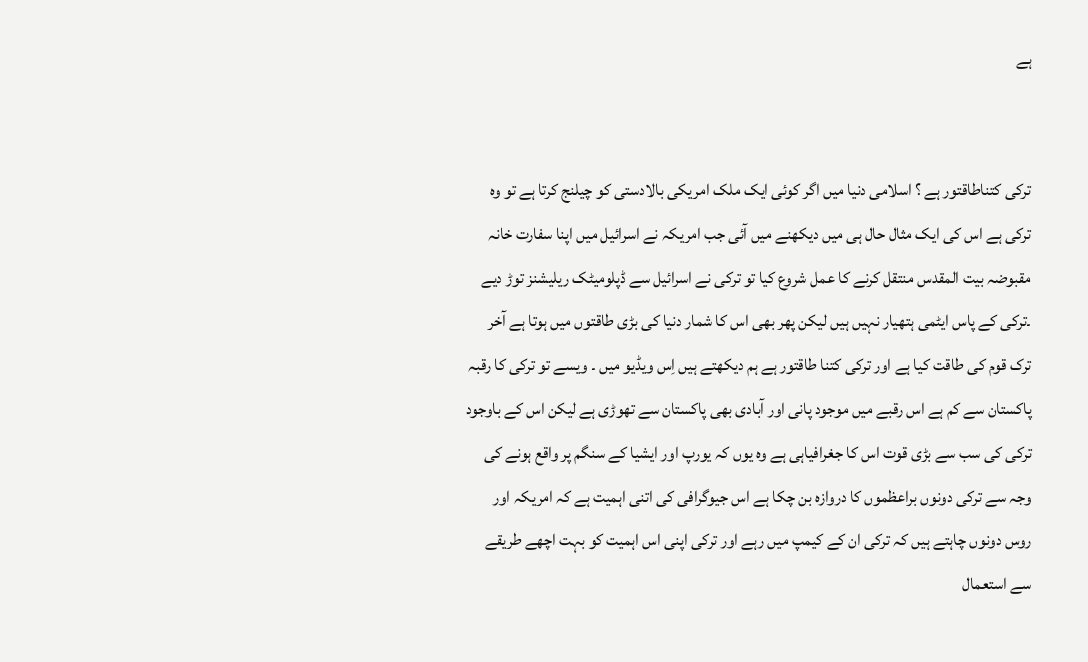ہے


ترکی کتناطاقتور ہے ؟ اسلامی دنیا میں اگر کوئی ایک ملک امریکی بالادستی کو چیلنج کرتا ہے تو وہ ترکی ہے اس کی ایک مثال حال ہی میں دیکھنے میں آئی جب امریکہ نے اسرائیل میں اپنا سفارت خانہ مقبوضہ بیت المقدس منتقل کرنے کا عمل شروع کیا تو ترکی نے اسرائیل سے ڈپلومیٹک ریلیشنز توڑ دیے ۔ترکی کے پاس ایٹمی ہتھیار نہیں ہیں لیکن پھر بھی اس کا شمار دنیا کی بڑی طاقتوں میں ہوتا ہے آخر ترک قوم کی طاقت کیا ہے اور ترکی کتنا طاقتور ہے ہم دیکھتے ہیں اِس ویڈیو میں ۔ ویسے تو ترکی کا رقبہ پاکستان سے کم ہے اس رقبے میں موجود پانی اور آبادی بھی پاکستان سے تھوڑی ہے لیکن اس کے باوجود ترکی کی سب سے بڑی قوت اس کا جغرافیاہی ہے وہ یوں کہ یورپ اور ایشیا کے سنگم پر واقع ہونے کی وجہ سے ترکی دونوں براعظموں کا دروازہ بن چکا ہے اس جیوگرافی کی اتنی اہمیت ہے کہ امریکہ اور روس دونوں چاہتے ہیں کہ ترکی ان کے کیمپ میں رہے اور ترکی اپنی اس اہمیت کو بہت اچھے طریقے سے استعمال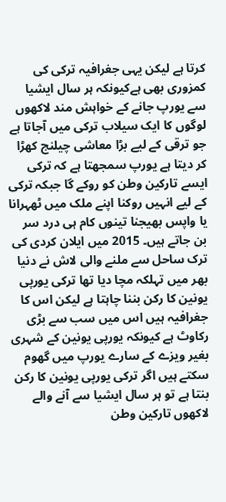کرتا ہے لیکن یہی جغرافیہ ترکی کی کمزوری بھی ہےکیونکہ ہر سال ایشیا سے یورپ جانے کے خواہش مند لاکھوں لوگوں کا ایک سیلاب ترکی میں آجاتا ہے جو ترقی کے لیے بڑا معاشی چیلنج کھڑا کر دیتا ہے یورپ سمجھتا ہے کہ ترکی ایسے تارکین وطن کو روکے گا جبکہ ترکی کے لیے انہیں روکنا اپنے ملک میں ٹھہرانا یا واپس بھیجنا تینوں کام ہی درد سر بن جاتے ہیں۔ 2015 میں ایلان کردی کی ترک ساحل سے ملنے والی لاش نے دنیا بھر میں تہلکہ مچا دیا تھا ترکی یورپی یونین کا رکن بننا چاہتا ہے لیکن اس کا جغرافیہ ہیں اس میں سب سے بڑی رکاوٹ ہے کیونکہ یورپی یونین کے شہری بغیر ویزے کے سارے یورپ میں گھوم سکتے ہیں اگر ترکی یورپی یونین کا رکن بنتا ہے تو ہر سال ایشیا سے آنے والے لاکھوں تارکین وطن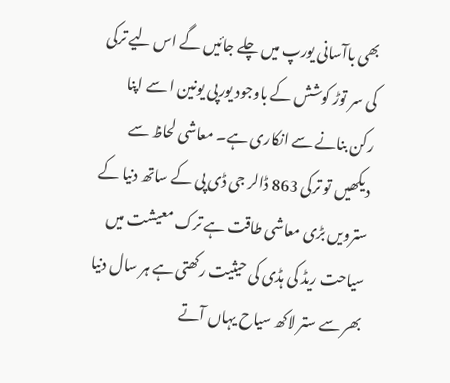بھی باآسانی یورپ میں چلے جائیں گے اس لیے ترکی کی سر توڑ کوشش کے باوجود یورپی یونین ا سے اپنا رکن بنانے سے انکاری ہے۔ معاشی لحاظ سے دیکھیں تو ترکی 863 ڈالر جی ڈی پی کے ساتھ دنیا کے سترویں بڑی معاشی طاقت ہے ترک معیشت میں سیاحت ریڈ کی ہڈی کی حیثیت رکھتی ہے ہر سال دنیا بھر سے ستر لاکھ سیاح یہاں آتے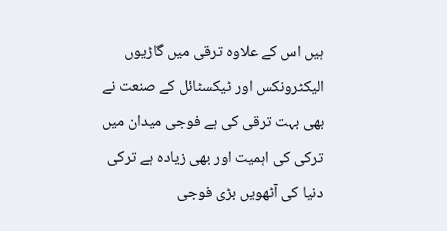ہیں اس کے علاوہ ترقی میں گاڑیوں الیکٹرونکس اور ٹیکسٹائل کے صنعت نے بھی بہت ترقی کی ہے فوجی میدان میں ترکی کی اہمیت اور بھی زیادہ ہے ترکی دنیا کی آٹھویں بڑی فوجی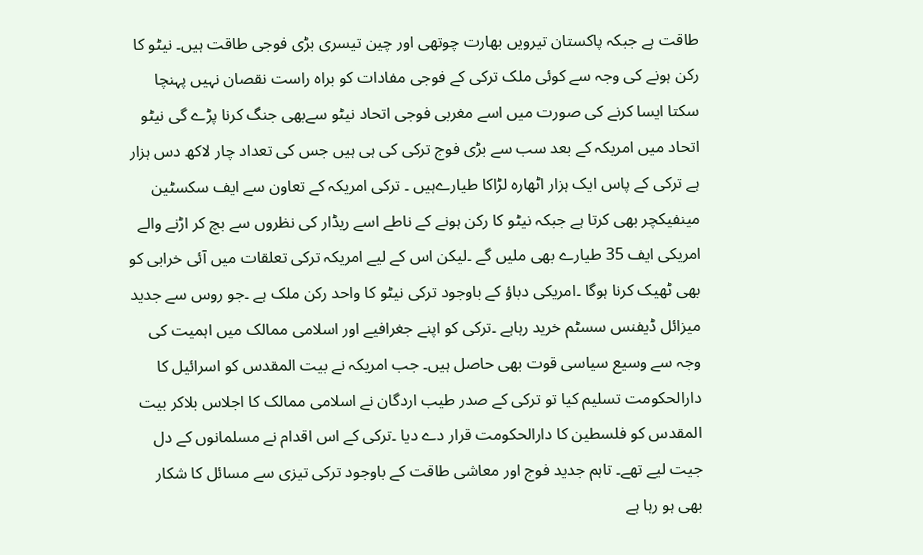طاقت ہے جبکہ پاکستان تیرویں بھارت چوتھی اور چین تیسری بڑی فوجی طاقت ہیں۔ نیٹو کا رکن ہونے کی وجہ سے کوئی ملک ترکی کے فوجی مفادات کو براہ راست نقصان نہیں پہنچا سکتا ایسا کرنے کی صورت میں اسے مغربی فوجی اتحاد نیٹو سےبھی جنگ کرنا پڑے گی نیٹو اتحاد میں امریکہ کے بعد سب سے بڑی فوج ترکی کی ہی ہیں جس کی تعداد چار لاکھ دس ہزار ہے ترکی کے پاس ایک ہزار اٹھارہ لڑاکا طیارےہیں ۔ ترکی امریکہ کے تعاون سے ایف سکسٹین مینفیکچر بھی کرتا ہے جبکہ نیٹو کا رکن ہونے کے ناطے اسے ریڈار کی نظروں سے بچ کر اڑنے والے امریکی ایف 35 طیارے بھی ملیں گے ۔لیکن اس کے لیے امریکہ ترکی تعلقات میں آئی خرابی کو بھی ٹھیک کرنا ہوگا ۔امریکی دباؤ کے باوجود ترکی نیٹو کا واحد رکن ملک ہے ۔جو روس سے جدید میزائل ڈیفنس سسٹم خرید رہاہے ۔ترکی کو اپنے جغرافیے اور اسلامی ممالک میں اہمیت کی وجہ سے وسیع سیاسی قوت بھی حاصل ہیں۔ جب امریکہ نے بیت المقدس کو اسرائیل کا دارالحکومت تسلیم کیا تو ترکی کے صدر طیب اردگان نے اسلامی ممالک کا اجلاس بلاکر بیت المقدس کو فلسطین کا دارالحکومت قرار دے دیا ۔ترکی کے اس اقدام نے مسلمانوں کے دل جیت لیے تھے۔ تاہم جدید فوج اور معاشی طاقت کے باوجود ترکی تیزی سے مسائل کا شکار بھی ہو رہا ہے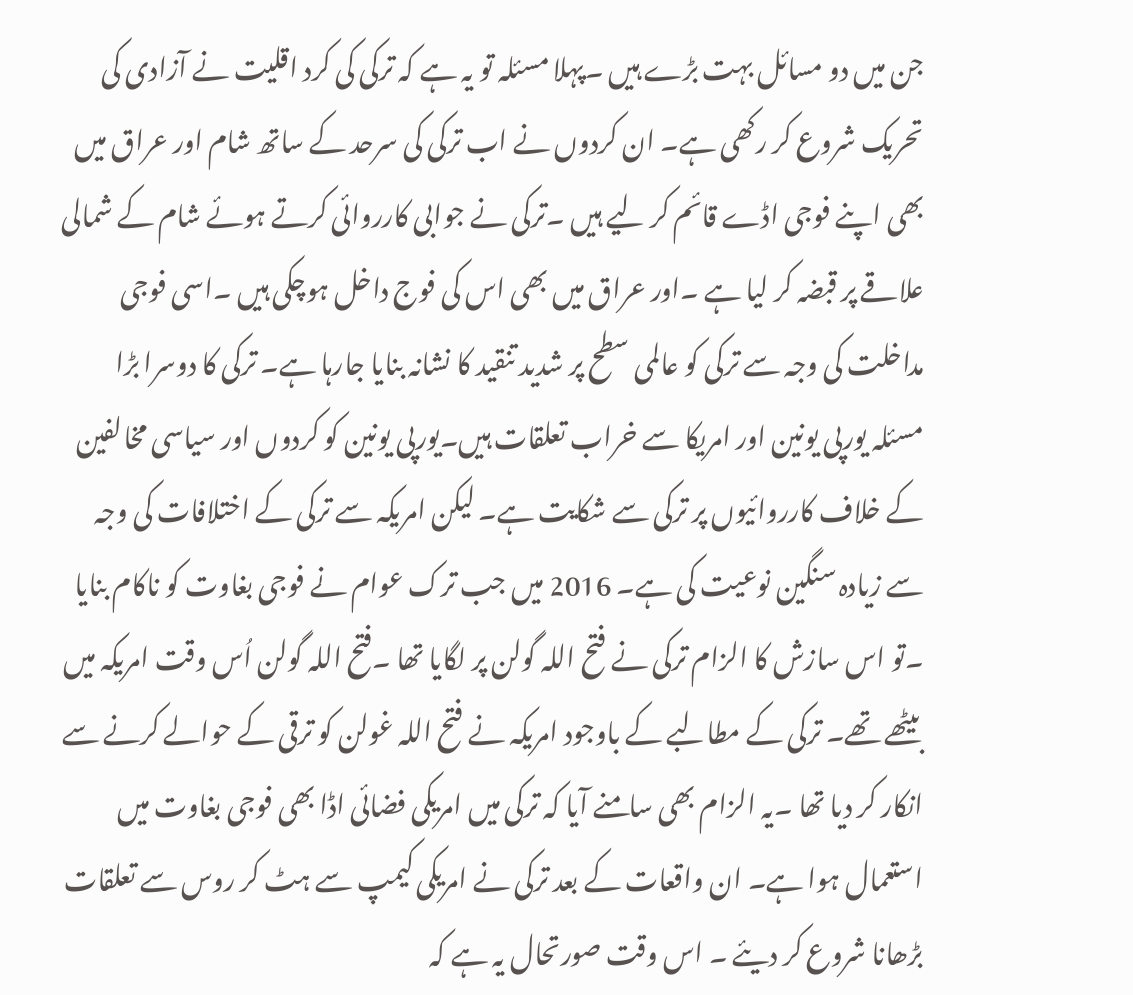جن میں دو مسائل بہت بڑے ہیں ۔پہلا مسئلہ تو یہ ہے کہ ترکی کی کرد اقلیت نے آزادی کی تحریک شروع کر رکھی ہے۔ ان کردوں نے اب ترکی کی سرحد کے ساتھ شام اور عراق میں بھی اپنے فوجی اڈے قائم کر لیے ہیں ۔ترکی نے جوابی کارروائی کرتے ہوئے شام کے شمالی علاقے پر قبضہ کر لیا ہے ۔اور عراق میں بھی اس کی فوج داخل ہوچکی ہیں ۔اسی فوجی مداخلت کی وجہ سے ترکی کو عالمی سطح پر شدید تنقید کا نشانہ بنایا جارہا ہے۔ ترکی کا دوسرا بڑا مسئلہ یورپی یونین اور امریکا سے خراب تعلقات ہیں۔یورپی یونین کو کردوں اور سیاسی مخالفین کے خلاف کارروائیوں پر ترکی سے شکایت ہے۔ لیکن امریکہ سے ترکی کے اختلافات کی وجہ سے زیادہ سنگین نوعیت کی ہے۔ 2016 میں جب ترک عوام نے فوجی بغاوت کو ناکام بنایا ۔تو اس سازش کا الزام ترکی نے فتح اللہ گولن پر لگایا تھا ۔فتح اللہ گولن اُس وقت امریکہ میں بیٹھے تھے۔ ترکی کے مطالبے کے باوجود امریکہ نے فتح اللہ غولن کو ترقی کے حوالے کرنے سے انکار کر دیا تھا ۔یہ الزام بھی سامنے آیا کہ ترکی میں امریکی فضائی اڈا بھی فوجی بغاوت میں استعمال ہوا ہے۔ ان واقعات کے بعد ترکی نے امریکی کیمپ سے ہٹ کر روس سے تعلقات بڑھانا شروع کر دیئے ۔ اس وقت صورتحال یہ ہے کہ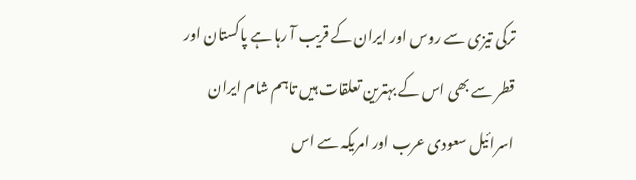ترکی تیزی سے روس اور ایران کے قریب آ رہا ہے پاکستان اور قطر سے بھی اس کے بہترین تعلقات ہیں تاہم شام ایران اسرائیل سعودی عرب اور امریکہ سے اس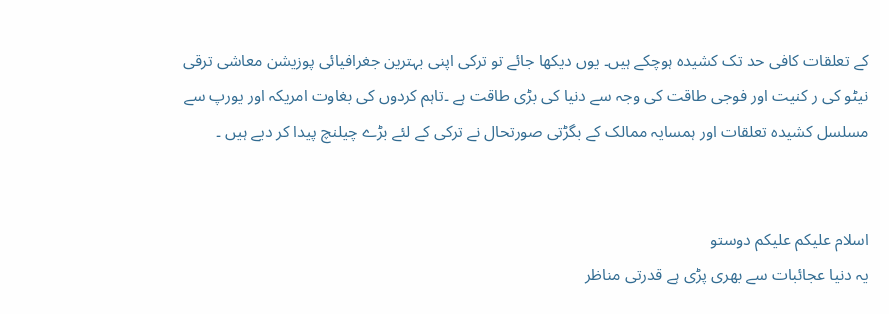کے تعلقات کافی حد تک کشیدہ ہوچکے ہیں۔ یوں دیکھا جائے تو ترکی اپنی بہترین جغرافیائی پوزیشن معاشی ترقی نیٹو کی ر کنیت اور فوجی طاقت کی وجہ سے دنیا کی بڑی طاقت ہے ۔تاہم کردوں کی بغاوت امریکہ اور یورپ سے مسلسل کشیدہ تعلقات اور ہمسایہ ممالک کے بگڑتی صورتحال نے ترکی کے لئے بڑے چیلنچ پیدا کر دیے ہیں ۔


اسلام علیکم علیکم دوستو
یہ دنیا عجائبات سے بھری پڑی ہے قدرتی مناظر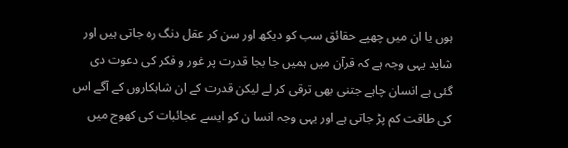ہوں یا ان میں چھپے حقائق سب کو دیکھ اور سن کر عقل دنگ رہ جاتی ہیں اور شاید یہی وجہ ہے کہ قرآن میں ہمیں جا بجا قدرت پر غور و فکر کی دعوت دی گئی ہے انسان چاہے جتنی بھی ترقی کر لے لیکن قدرت کے ان شاہکاروں کے آگے اس کی طاقت کم پڑ جاتی ہے اور یہی وجہ انسا ن کو ایسے عجائبات کی کھوج میں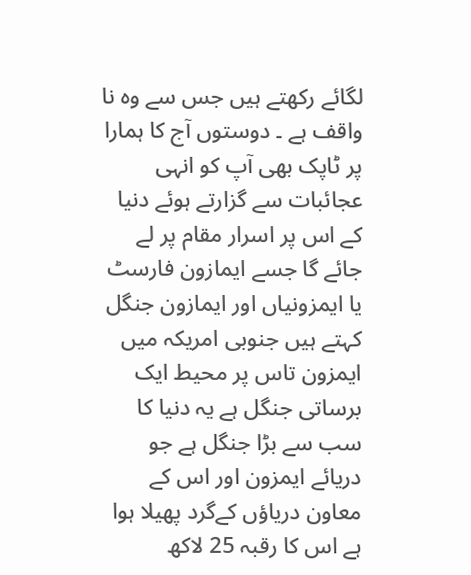لگائے رکھتے ہیں جس سے وہ نا واقف ہے ۔ دوستوں آج کا ہمارا پر ٹاپک بھی آپ کو انہی عجائبات سے گزارتے ہوئے دنیا کے اس پر اسرار مقام پر لے جائے گا جسے ایمازون فارسٹ یا ایمزونیاں اور ایمازون جنگل کہتے ہیں جنوبی امریکہ میں ایمزون تاس پر محیط ایک برساتی جنگل ہے یہ دنیا کا سب سے بڑا جنگل ہے جو دریائے ایمزون اور اس کے معاون دریاؤں کےگرد پھیلا ہوا ہے اس کا رقبہ 25 لاکھ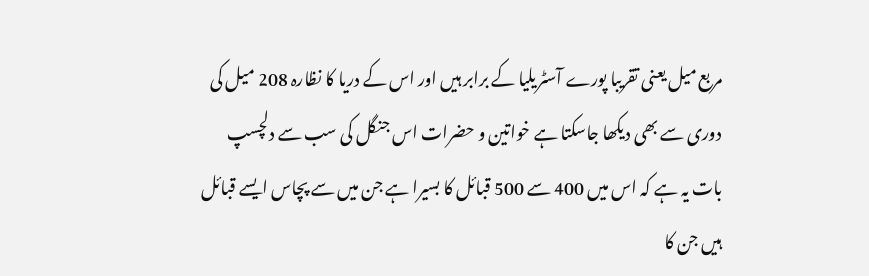مربع میل یعنی تقریبا پورے آسٹریلیا کے برابر ہیں اور اس کے دریا کا نظارہ 208 میل کی دوری سے بھی دیکھا جاسکتا ہے خواتین و حضرات اس جنگل کی سب سے دلچسپ بات یہ ہے کہ اس میں 400 سے 500 قبائل کا بسیرا ہے جن میں سے پچاس ایسے قبائل ہیں جن کا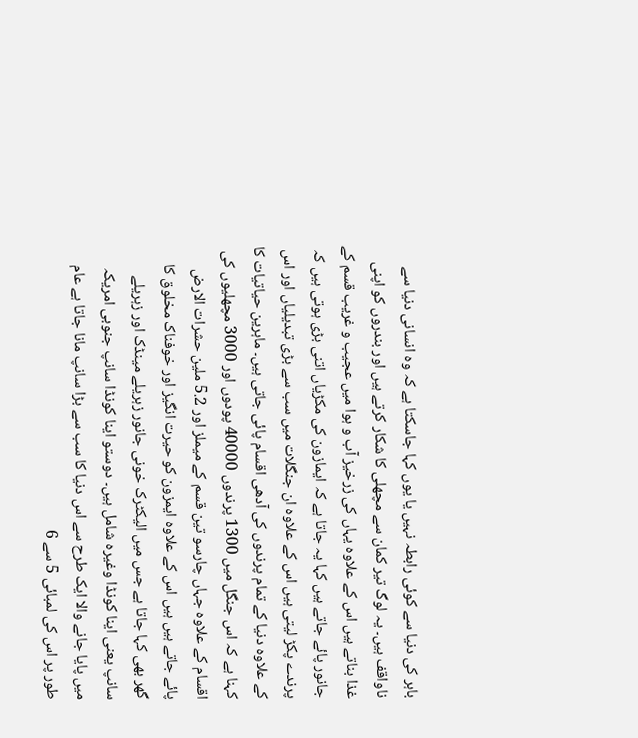باہر کی دنیا سے کوئی رابطہ نہیں یا یوں کہا جاسکتا ہے کہ وہ انسانی دنیا سے ناواقف ہیں۔ یہ لوگ تیر کمان سے مچھلی کا شکار کرتے ہیں اور بندروں کو اپنی غذا بناتے ہیں اس کے علاوہ یہاں کی زرخیز آب و ہوا میں عجیب و غریب قسم کے جانور پائے جاتے ہیں کہا یہ جاتا ہے کہ ایمازون کی مکڑیاں اتنی بڑی ہوتی ہیں کہ پرندے پکڑ لیتی ہیں اس کے علاوہ ان جنگلات میں سب سے بڑی تبدیلیاں اور اس کے علاوہ دنیا کے تمام پرندوں کی آدھی اقسام پائی جاتی ہیں۔ ماہرین حیاتیات کا کہنا ہے کہ اس جنگل میں 1300 پرندوں 40000 پودوں اور 3000 مچھلیوں کی اقسام کے علاوہ جہاں چارسو تین قسم کے میملز اور 5.2 ملین حشرات الارض پائے جاتے ہیں ہیں اس کے علاوہ ایمزون کو حیرت انگیز اور خوفناک مخلوق کا گھر بھی کہا جاتا ہے جس میں الیکٹرک خونی جانور زہریلے مینڈک اور زہریلے سانپ یعنی اینا کونڈا وغیرہ شامل ہیں۔ دوستو اینا کونڈا سانپ جنوبی امریکہ میں پایا جانے والا ایک طرح سے اس دنیا کا سب سے بڑا سانپ مانا جاتا ہے عام طور پر اس کی لمبائی 5 سے 6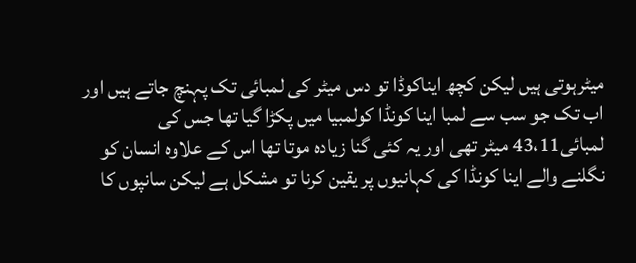میٹرہوتی ہیں لیکن کچھ ایناکوڈا تو دس میٹر کی لمبائی تک پہنچ جاتے ہیں اور اب تک جو سب سے لمبا اینا کونڈا کولمبیا میں پکڑا گیا تھا جس کی لمبائی43،11 میٹر تھی اور یہ کئی گنا زیادہ موتا تھا اس کے علاوہ انسان کو نگلنے والے اینا کونڈا کی کہانیوں پر یقین کرنا تو مشکل ہے لیکن سانپوں کا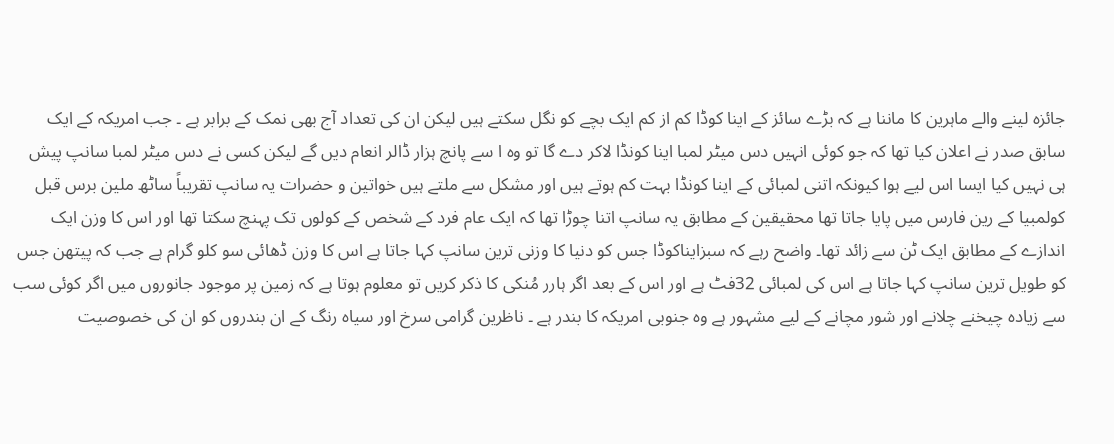جائزہ لینے والے ماہرین کا ماننا ہے کہ بڑے سائز کے اینا کوڈا کم از کم ایک بچے کو نگل سکتے ہیں لیکن ان کی تعداد آج بھی نمک کے برابر ہے ۔ جب امریکہ کے ایک سابق صدر نے اعلان کیا تھا کہ جو کوئی انہیں دس میٹر لمبا اینا کونڈا لاکر دے گا تو وہ ا سے پانچ ہزار ڈالر انعام دیں گے لیکن کسی نے دس میٹر لمبا سانپ پیش ہی نہیں کیا ایسا اس لیے ہوا کیونکہ اتنی لمبائی کے اینا کونڈا بہت کم ہوتے ہیں اور مشکل سے ملتے ہیں خواتین و حضرات یہ سانپ تقریباً ساٹھ ملین برس قبل کولمبیا کے رین فارس میں پایا جاتا تھا محقیقین کے مطابق یہ سانپ اتنا چوڑا تھا کہ ایک عام فرد کے شخص کے کولوں تک پہنچ سکتا تھا اور اس کا وزن ایک اندازے کے مطابق ایک ٹن سے زائد تھا۔ واضح رہے کہ سبزایناکوڈا جس کو دنیا کا وزنی ترین سانپ کہا جاتا ہے اس کا وزن ڈھائی سو کلو گرام ہے جب کہ پیتھن جس کو طویل ترین سانپ کہا جاتا ہے اس کی لمبائی 32فٹ ہے اور اس کے بعد اگر ہارر مُنکی کا ذکر کریں تو معلوم ہوتا ہے کہ زمین پر موجود جانوروں میں اگر کوئی سب سے زیادہ چیخنے چلانے اور شور مچانے کے لیے مشہور ہے وہ جنوبی امریکہ کا بندر ہے ۔ ناظرین گرامی سرخ اور سیاہ رنگ کے ان بندروں کو ان کی خصوصیت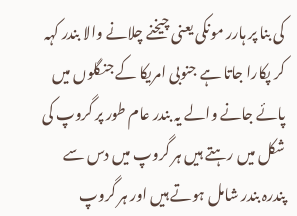کی بنا پر ہارر مونکی یعنی چیخنے چلانے والا بندر کہہ کر پکارا جاتا ہے جنوبی امریکا کے جنگلوں میں پائے جانے والے یہ بندر عام طور پر گروپ کی شکل میں رہتے ہیں ہر گروپ میں دس سے پندرہ بندر شامل ہوتے ہیں اور ہر گروپ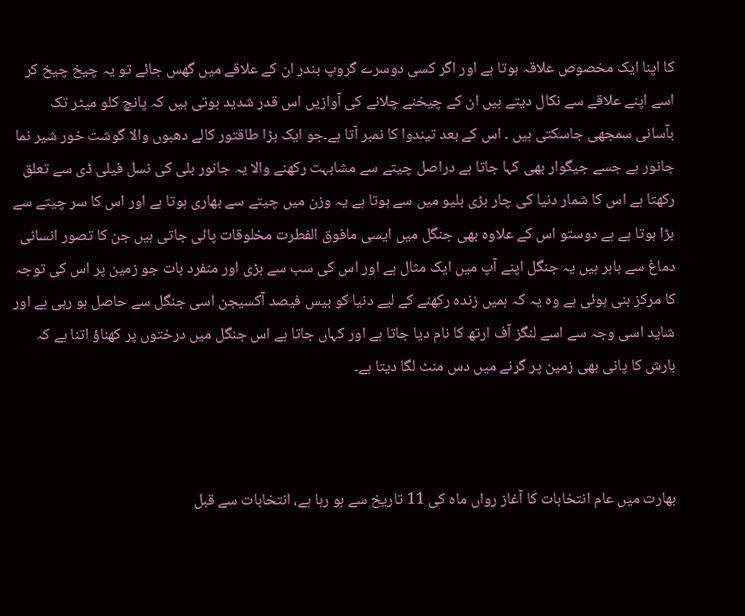کا اپنا ایک مخصوص علاقہ ہوتا ہے اور اگر کسی دوسرے گروپ بندر ان کے علاقے میں گھس جائے تو یہ چیخ چیخ کر اسے اپنے علاقے سے نکال دیتے ہیں ان کے چیخنے چلانے کی آوازیں اس قدر شدید ہوتی ہیں کہ پانچ کلو میٹر تک بآسانی سمجھی جاسکتی ہیں ۔ اس کے بعد تیندوا کا نمبر آتا ہے۔جو ایک بڑا طاقتور کالے دھبوں والا گوشت خور شیر نما جانور ہے جسے جیگوار بھی کہا جاتا ہے دراصل چیتے سے مشابہت رکھنے والا یہ جانور بلی کی نسل فیلی ڈی سے تعلق رکھتا ہے اس کا شمار دنیا کی چار بڑی بلیو میں سے ہوتا ہے یہ وزن میں چیتے سے بھاری ہوتا ہے اور اس کا سر چیتے سے بڑا ہوتا ہے ہے دوستو اس کے علاوہ بھی جنگل میں ایسی مافوق الفطرت مخلوقات پائی جاتی ہیں جن کا تصور انسانی دماغ سے باہر ہیں یہ جنگل اپنے آپ میں ایک مثال ہے اور اس کی سب سے بڑی اور منفرد بات جو زمین پر اس کی توجہ کا مرکز بنی ہوئی ہے وہ یہ کہ ہمیں زندہ رکھنے کے لیے دنیا کو بیس فیصد آکسیجن اسی جنگل سے حاصل ہو رہی ہے اور شاید اسی وجہ سے اسے لنگز آف ارتھ کا نام دیا جاتا ہے اور کہاں جاتا ہے اس جنگل میں درختوں پر کھناؤ اتنا ہے کہ بارش کا پانی بھی زمین پر گرنے میں دس منٹ لگا دیتا ہے۔



بھارت میں عام انتخابات کا آغاز رواں ماہ کی 11 تاریخ سے ہو رہا ہے، انتخابات سے قبل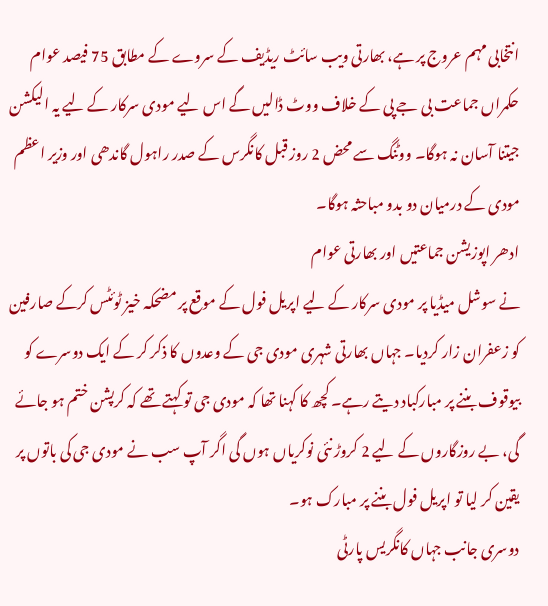انتخابی مہم عروج پر ہے، بھارتی ویب سائٹ ریڈیف کے سروے کے مطابق 75 فیصد عوام حکمراں جماعت بی جے پی کے خلاف ووٹ ڈالیں گے اس لیے مودی سرکار کے لیے یہ الیکشن جیتنا آسان نہ ہوگا۔ ووٹنگ سے محض 2 روز قبل کانگرس کے صدر راہول گاندھی اور وزیر اعظم مودی کے درمیان دو بدو مباحثہ ہوگا۔
ادھر اپوزیشن جماعتیں اور بھارتی عوام
نے سوشل میڈیا پر مودی سرکار کے لیے اپریل فول کے موقع پر مضحکہ خیز ٹوئٹس کرکے صارفین کو زعفران زار کردیا۔ جہاں بھارتی شہری مودی جی کے وعدوں کا ذکر کر کے ایک دوسرے کو بیوقوف بننے پر مبارکباد دیتے رہے۔ کچھ کا کہنا تھا کہ مودی جی تو کہتے تھے کہ کرپشن ختم ہو جائے گی، بے روزگاروں کے لیے 2 کروڑ نئی نوکریاں ہوں گی اگر آپ سب نے مودی جی کی باتوں پر یقین کر لیا تو اپریل فول بننے پر مبارک ہو۔
دوسری جانب جہاں کانگریس پارٹی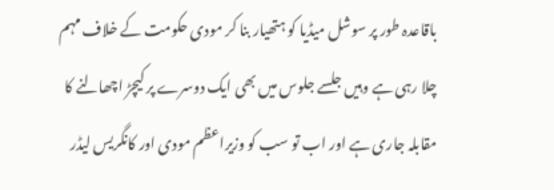باقاعدہ طور پر سوشل میڈیا کو ہتھیار بنا کر مودی حکومت کے خلاف مہم چلا رہی ہے وہیں جلسے جلوس میں بھی ایک دوسرے پر کیچڑ اچھالنے کا مقابلہ جاری ہے اور اب تو سب کو وزیراعظم مودی اور کانگریس لیڈر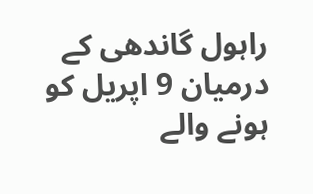راہول گاندھی کے درمیان 9 اپریل کو ہونے والے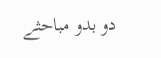دو بدو مباحثے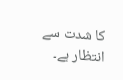کا شدت سے انتظار ہے۔